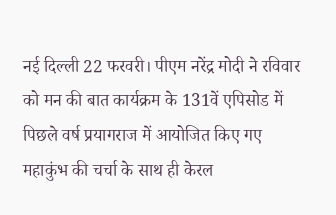नई दिल्ली 22 फरवरी। पीएम नरेंद्र मोदी ने रविवार को मन की बात कार्यक्रम के 131वें एपिसोड में पिछले वर्ष प्रयागराज में आयोजित किए गए महाकुंभ की चर्चा के साथ ही केरल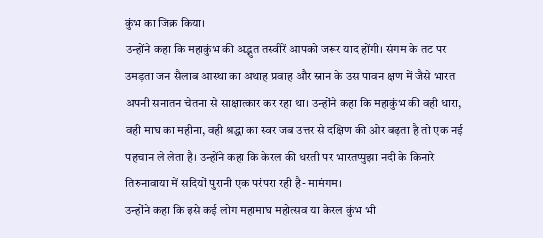कुंभ का जिक्र किया।
उन्होंने कहा कि महाकुंभ की अद्भुत तस्वीरें आपको जरूर याद होंगी। संगम के तट पर उमड़ता जन सैलाब आस्था का अथाह प्रवाह और स्नान के उस पावन क्षण में जैसे भारत अपनी सनातन चेतना से साक्षात्कार कर रहा था। उन्होंने कहा कि महाकुंभ की वही धारा, वही माघ का महीना, वही श्रद्धा का स्वर जब उत्तर से दक्षिण की ओर बढ़ता है तो एक नई पहचान ले लेता है। उन्होंने कहा कि केरल की धरती पर भारतप्पुझा नदी के किनारे तिरुनावाया में सदियों पुरानी एक परंपरा रही है- मामंगम।
उन्होंने कहा कि इसे कई लोग महामाघ महोत्सव या केरल कुंभ भी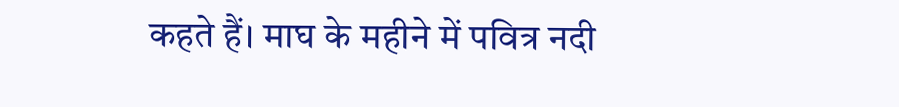कहते हैं। माघ के महीने में पवित्र नदी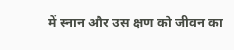में स्नान और उस क्षण को जीवन का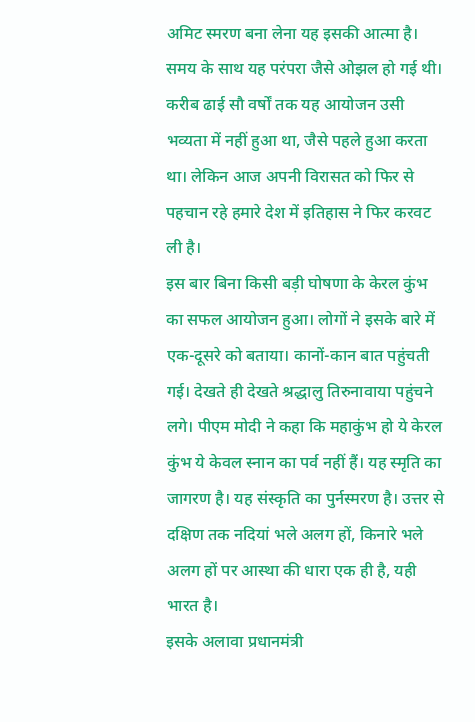अमिट स्मरण बना लेना यह इसकी आत्मा है। समय के साथ यह परंपरा जैसे ओझल हो गई थी। करीब ढाई सौ वर्षों तक यह आयोजन उसी भव्यता में नहीं हुआ था, जैसे पहले हुआ करता था। लेकिन आज अपनी विरासत को फिर से पहचान रहे हमारे देश में इतिहास ने फिर करवट ली है।
इस बार बिना किसी बड़ी घोषणा के केरल कुंभ का सफल आयोजन हुआ। लोगों ने इसके बारे में एक-दूसरे को बताया। कानों-कान बात पहुंचती गई। देखते ही देखते श्रद्धालु तिरुनावाया पहुंचने लगे। पीएम मोदी ने कहा कि महाकुंभ हो ये केरल कुंभ ये केवल स्नान का पर्व नहीं हैं। यह स्मृति का जागरण है। यह संस्कृति का पुर्नस्मरण है। उत्तर से दक्षिण तक नदियां भले अलग हों, किनारे भले अलग हों पर आस्था की धारा एक ही है, यही भारत है।
इसके अलावा प्रधानमंत्री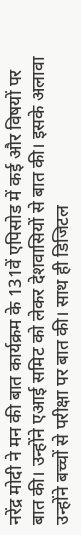नरेंद्र मोदी ने मन की बात कार्यक्रम के 131वें एपिसोड में कई और विषयों पर बात की। उन्होंने एआई समिट को लेकर देशवासियों से बात की। इसके अलावा उन्होंने बच्चों से परीक्षा पर बात की। साथ ही डिजिटल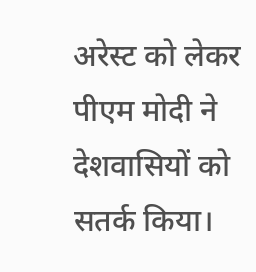अरेस्ट को लेकर पीएम मोदी ने देशवासियों को सतर्क किया।